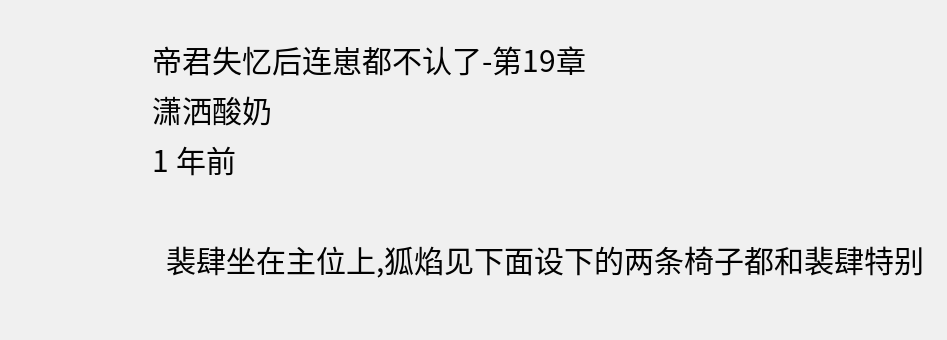帝君失忆后连崽都不认了-第19章
潇洒酸奶
1 年前

  裴肆坐在主位上,狐焰见下面设下的两条椅子都和裴肆特别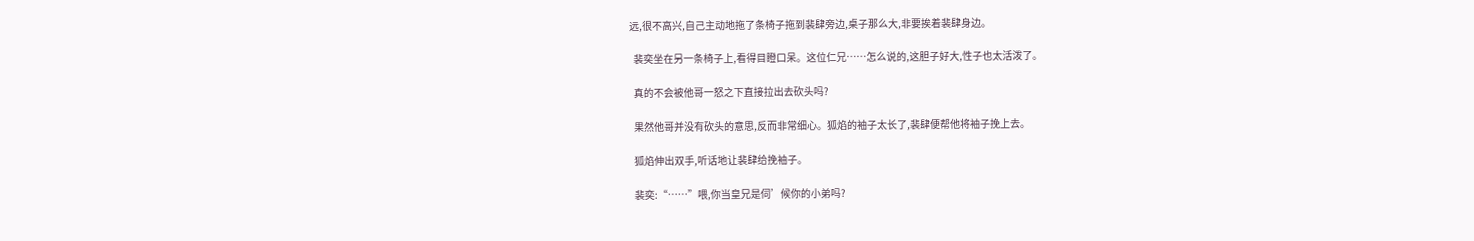远,很不高兴,自己主动地拖了条椅子拖到裴肆旁边,桌子那么大,非要挨着裴肆身边。

  裴奕坐在另一条椅子上,看得目瞪口呆。这位仁兄……怎么说的,这胆子好大,性子也太活泼了。

  真的不会被他哥一怒之下直接拉出去砍头吗?

  果然他哥并没有砍头的意思,反而非常细心。狐焰的袖子太长了,裴肆便帮他将袖子挽上去。

  狐焰伸出双手,听话地让裴肆给挽袖子。

  裴奕:“……”喂,你当皇兄是伺’候你的小弟吗?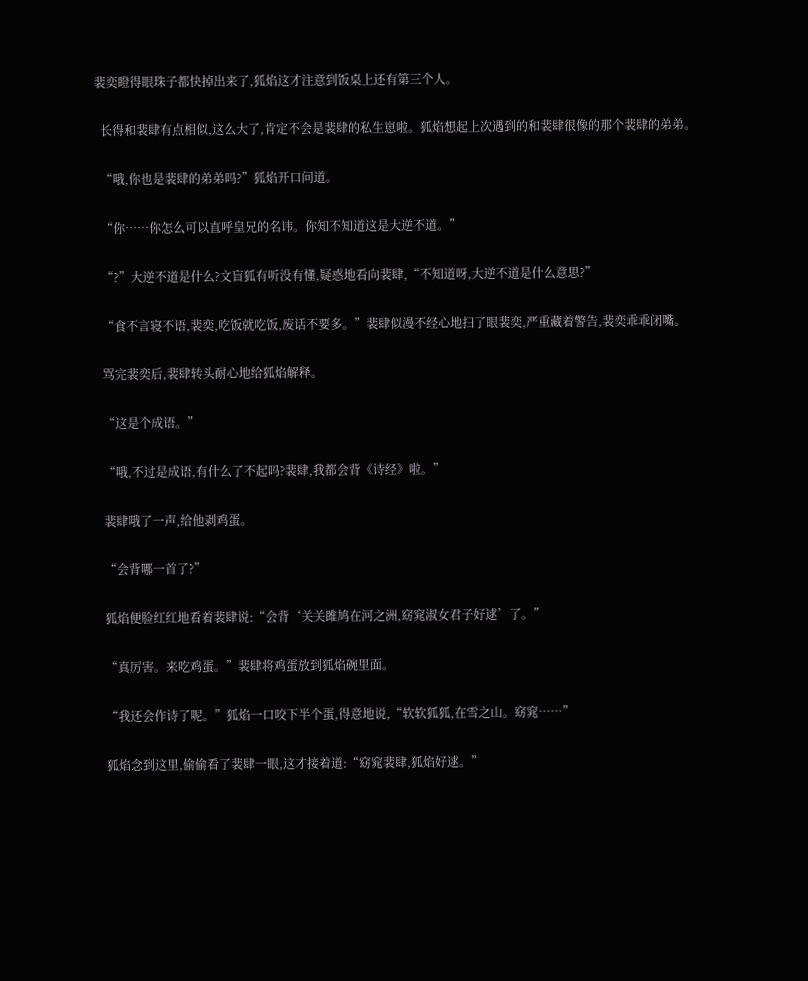裴奕瞪得眼珠子都快掉出来了,狐焰这才注意到饭桌上还有第三个人。

  长得和裴肆有点相似,这么大了,肯定不会是裴肆的私生崽啦。狐焰想起上次遇到的和裴肆很像的那个裴肆的弟弟。

  “哦,你也是裴肆的弟弟吗?”狐焰开口问道。

  “你……你怎么可以直呼皇兄的名讳。你知不知道这是大逆不道。”

  “?”大逆不道是什么?文盲狐有听没有懂,疑惑地看向裴肆,“不知道呀,大逆不道是什么意思?”

  “食不言寝不语,裴奕,吃饭就吃饭,废话不要多。”裴肆似漫不经心地扫了眼裴奕,严重藏着警告,裴奕乖乖闭嘴。

  骂完裴奕后,裴肆转头耐心地给狐焰解释。

  “这是个成语。”

  “哦,不过是成语,有什么了不起吗?裴肆,我都会背《诗经》啦。”

  裴肆哦了一声,给他剥鸡蛋。

  “会背哪一首了?”

  狐焰便脸红红地看着裴肆说:“会背‘关关雎鸠在河之洲,窈窕淑女君子好逑’了。”

  “真厉害。来吃鸡蛋。”裴肆将鸡蛋放到狐焰碗里面。

  “我还会作诗了呢。”狐焰一口咬下半个蛋,得意地说,“软软狐狐,在雪之山。窈窕……”

  狐焰念到这里,偷偷看了裴肆一眼,这才接着道:“窈窕裴肆,狐焰好逑。”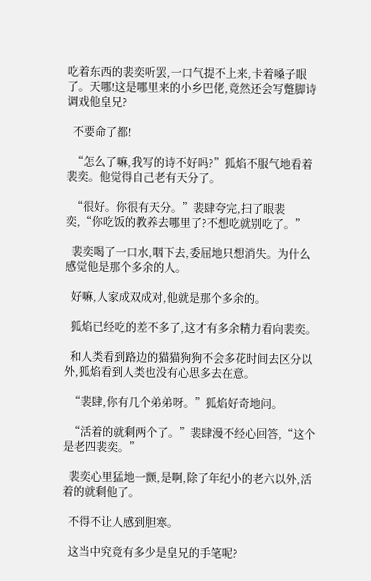吃着东西的裴奕听罢,一口气提不上来,卡着嗓子眼了。天哪!这是哪里来的小乡巴佬,竟然还会写蹩脚诗调戏他皇兄?

  不要命了都!

  “怎么了嘛,我写的诗不好吗?”狐焰不服气地看着裴奕。他觉得自己老有天分了。

  “很好。你很有天分。”裴肆夸完,扫了眼裴奕,“你吃饭的教养去哪里了?不想吃就别吃了。”

  裴奕喝了一口水,咽下去,委屈地只想消失。为什么感觉他是那个多余的人。

  好嘛,人家成双成对,他就是那个多余的。

  狐焰已经吃的差不多了,这才有多余精力看向裴奕。

  和人类看到路边的猫猫狗狗不会多花时间去区分以外,狐焰看到人类也没有心思多去在意。

  “裴肆,你有几个弟弟呀。”狐焰好奇地问。

  “活着的就剩两个了。”裴肆漫不经心回答,“这个是老四裴奕。”

  裴奕心里猛地一颤,是啊,除了年纪小的老六以外,活着的就剩他了。

  不得不让人感到胆寒。

  这当中究竟有多少是皇兄的手笔呢?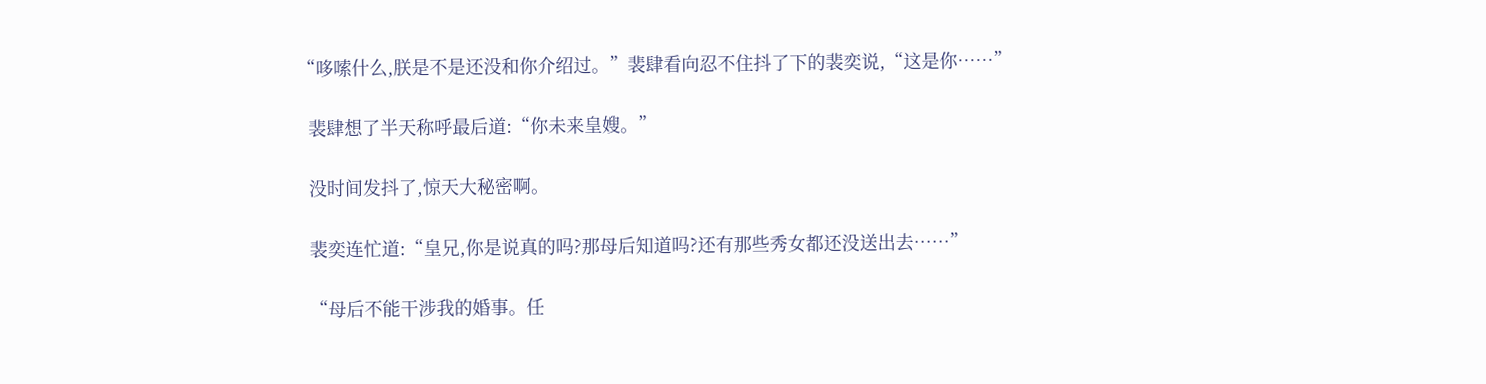“哆嗦什么,朕是不是还没和你介绍过。”裴肆看向忍不住抖了下的裴奕说,“这是你……”

  裴肆想了半天称呼最后道:“你未来皇嫂。”

  没时间发抖了,惊天大秘密啊。

  裴奕连忙道:“皇兄,你是说真的吗?那母后知道吗?还有那些秀女都还没送出去……”

  “母后不能干涉我的婚事。任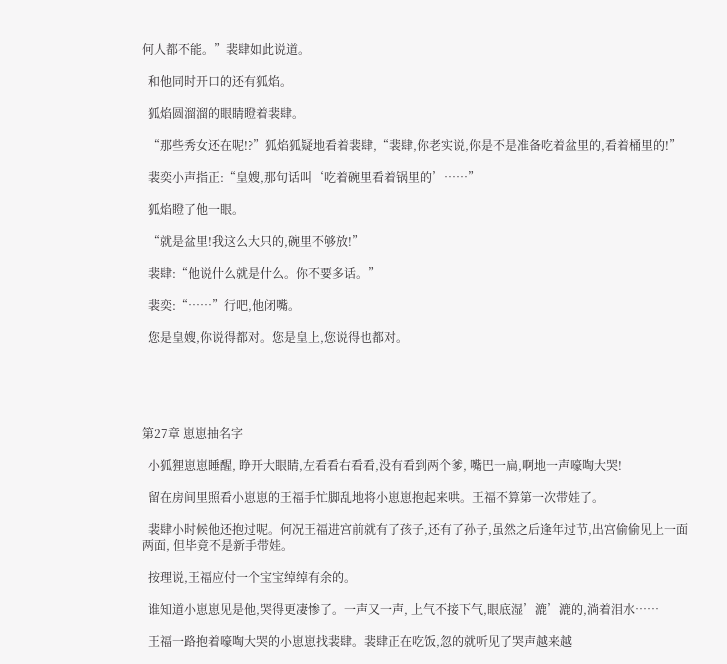何人都不能。”裴肆如此说道。

  和他同时开口的还有狐焰。

  狐焰圆溜溜的眼睛瞪着裴肆。

  “那些秀女还在呢!?”狐焰狐疑地看着裴肆,“裴肆,你老实说,你是不是准备吃着盆里的,看着桶里的!”

  裴奕小声指正:“皇嫂,那句话叫‘吃着碗里看着锅里的’……”

  狐焰瞪了他一眼。

  “就是盆里!我这么大只的,碗里不够放!”

  裴肆:“他说什么就是什么。你不要多话。”

  裴奕:“……”行吧,他闭嘴。

  您是皇嫂,你说得都对。您是皇上,您说得也都对。





第27章 崽崽抽名字

  小狐狸崽崽睡醒, 睁开大眼睛,左看看右看看,没有看到两个爹, 嘴巴一扁,啊地一声嚎啕大哭!

  留在房间里照看小崽崽的王福手忙脚乱地将小崽崽抱起来哄。王福不算第一次带娃了。

  裴肆小时候他还抱过呢。何况王福进宫前就有了孩子,还有了孙子,虽然之后逢年过节,出宫偷偷见上一面两面, 但毕竟不是新手带娃。

  按理说,王福应付一个宝宝绰绰有余的。

  谁知道小崽崽见是他,哭得更凄惨了。一声又一声, 上气不接下气,眼底湿’漉’漉的,淌着泪水……

  王福一路抱着嚎啕大哭的小崽崽找裴肆。裴肆正在吃饭,忽的就听见了哭声越来越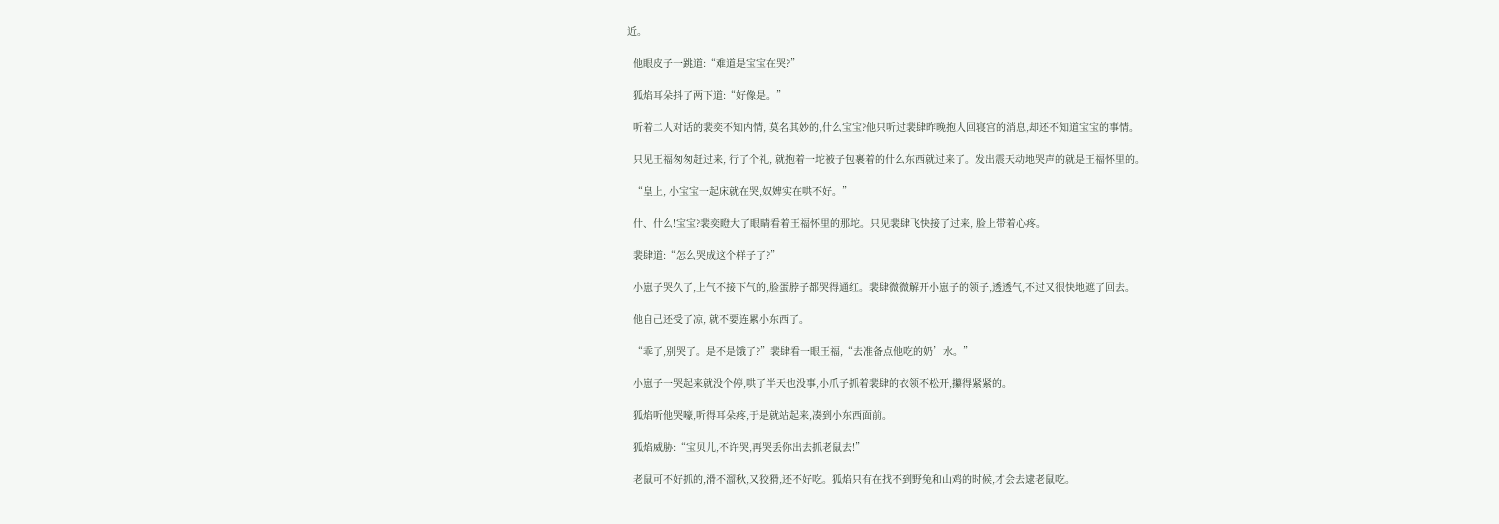近。

  他眼皮子一跳道:“难道是宝宝在哭?”

  狐焰耳朵抖了两下道:“好像是。”

  听着二人对话的裴奕不知内情, 莫名其妙的,什么宝宝?他只听过裴肆昨晚抱人回寝宫的消息,却还不知道宝宝的事情。

  只见王福匆匆赶过来, 行了个礼, 就抱着一坨被子包裹着的什么东西就过来了。发出震天动地哭声的就是王福怀里的。

  “皇上, 小宝宝一起床就在哭,奴婢实在哄不好。”

  什、什么!宝宝?裴奕瞪大了眼睛看着王福怀里的那坨。只见裴肆飞快接了过来, 脸上带着心疼。

  裴肆道:“怎么哭成这个样子了?”

  小崽子哭久了,上气不接下气的,脸蛋脖子都哭得通红。裴肆微微解开小崽子的领子,透透气,不过又很快地遮了回去。

  他自己还受了凉, 就不要连累小东西了。

  “乖了,别哭了。是不是饿了?”裴肆看一眼王福,“去准备点他吃的奶’水。”

  小崽子一哭起来就没个停,哄了半天也没事,小爪子抓着裴肆的衣领不松开,攥得紧紧的。

  狐焰听他哭嚎,听得耳朵疼,于是就站起来,凑到小东西面前。

  狐焰威胁:“宝贝儿,不许哭,再哭丢你出去抓老鼠去!”

  老鼠可不好抓的,滑不溜秋,又狡猾,还不好吃。狐焰只有在找不到野兔和山鸡的时候,才会去逮老鼠吃。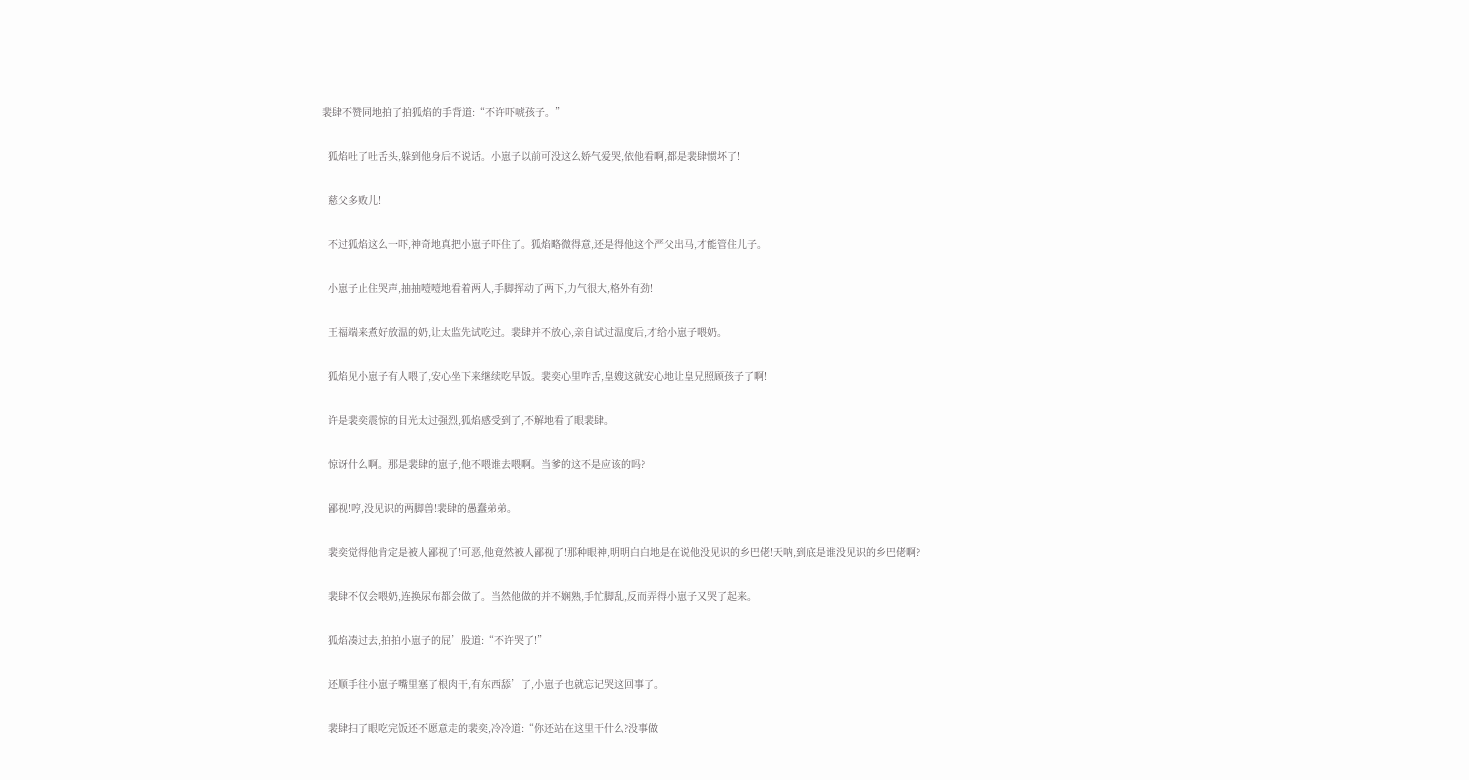裴肆不赞同地拍了拍狐焰的手背道:“不许吓唬孩子。”

  狐焰吐了吐舌头,躲到他身后不说话。小崽子以前可没这么娇气爱哭,依他看啊,都是裴肆惯坏了!

  慈父多败儿!

  不过狐焰这么一吓,神奇地真把小崽子吓住了。狐焰略微得意,还是得他这个严父出马,才能管住儿子。

  小崽子止住哭声,抽抽噎噎地看着两人,手脚挥动了两下,力气很大,格外有劲!

  王福端来煮好放温的奶,让太监先试吃过。裴肆并不放心,亲自试过温度后,才给小崽子喂奶。

  狐焰见小崽子有人喂了,安心坐下来继续吃早饭。裴奕心里咋舌,皇嫂这就安心地让皇兄照顾孩子了啊!

  许是裴奕震惊的目光太过强烈,狐焰感受到了,不解地看了眼裴肆。

  惊讶什么啊。那是裴肆的崽子,他不喂谁去喂啊。当爹的这不是应该的吗?

  鄙视!哼,没见识的两脚兽!裴肆的愚蠢弟弟。

  裴奕觉得他肯定是被人鄙视了!可恶,他竟然被人鄙视了!那种眼神,明明白白地是在说他没见识的乡巴佬!天呐,到底是谁没见识的乡巴佬啊?

  裴肆不仅会喂奶,连换尿布都会做了。当然他做的并不娴熟,手忙脚乱,反而弄得小崽子又哭了起来。

  狐焰凑过去,拍拍小崽子的屁’股道:“不许哭了!”

  还顺手往小崽子嘴里塞了根肉干,有东西舔’了,小崽子也就忘记哭这回事了。

  裴肆扫了眼吃完饭还不愿意走的裴奕,冷冷道:“你还站在这里干什么?没事做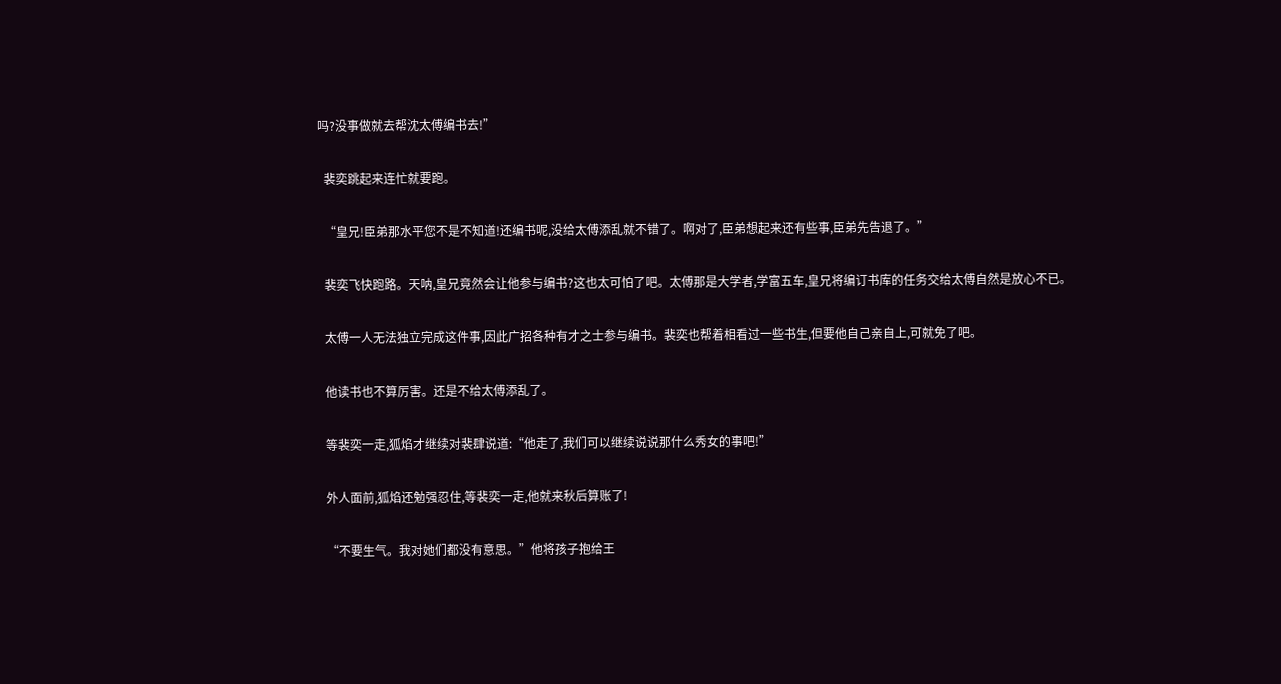吗?没事做就去帮沈太傅编书去!”

  裴奕跳起来连忙就要跑。

  “皇兄!臣弟那水平您不是不知道!还编书呢,没给太傅添乱就不错了。啊对了,臣弟想起来还有些事,臣弟先告退了。”

  裴奕飞快跑路。天呐,皇兄竟然会让他参与编书?这也太可怕了吧。太傅那是大学者,学富五车,皇兄将编订书库的任务交给太傅自然是放心不已。

  太傅一人无法独立完成这件事,因此广招各种有才之士参与编书。裴奕也帮着相看过一些书生,但要他自己亲自上,可就免了吧。

  他读书也不算厉害。还是不给太傅添乱了。

  等裴奕一走,狐焰才继续对裴肆说道:“他走了,我们可以继续说说那什么秀女的事吧!”

  外人面前,狐焰还勉强忍住,等裴奕一走,他就来秋后算账了!

  “不要生气。我对她们都没有意思。”他将孩子抱给王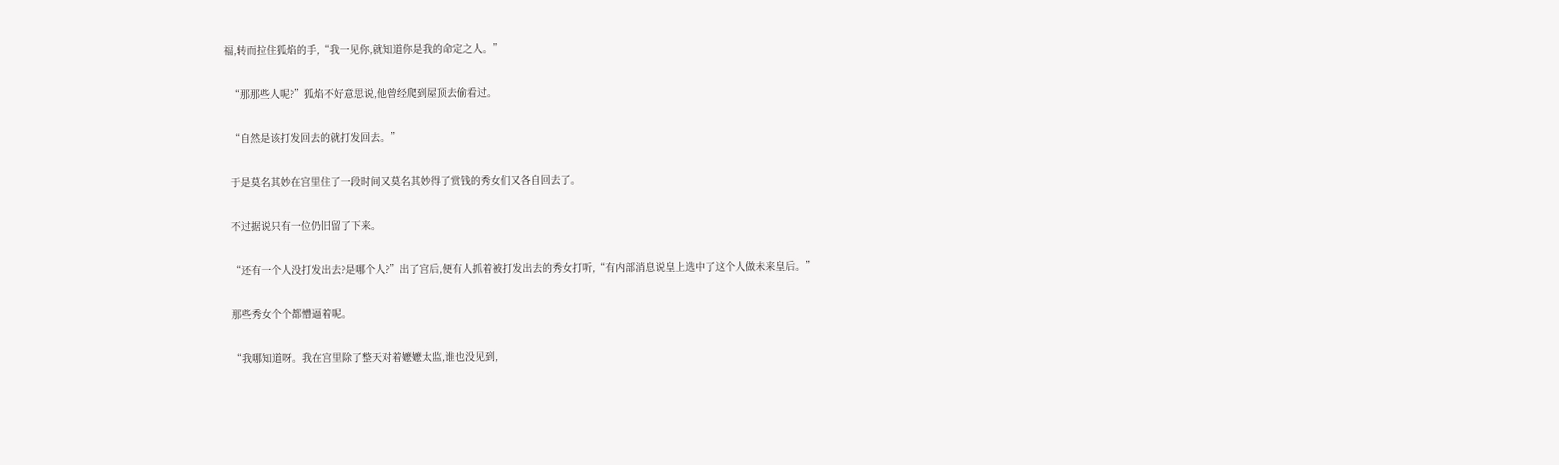福,转而拉住狐焰的手,“我一见你,就知道你是我的命定之人。”

  “那那些人呢?”狐焰不好意思说,他曾经爬到屋顶去偷看过。

  “自然是该打发回去的就打发回去。”

  于是莫名其妙在宫里住了一段时间又莫名其妙得了赏钱的秀女们又各自回去了。

  不过据说只有一位仍旧留了下来。

  “还有一个人没打发出去?是哪个人?”出了宫后,便有人抓着被打发出去的秀女打听,“有内部消息说皇上选中了这个人做未来皇后。”

  那些秀女个个都懵逼着呢。

  “我哪知道呀。我在宫里除了整天对着嬷嬷太监,谁也没见到,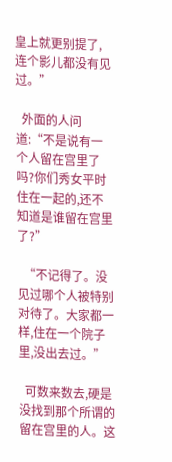皇上就更别提了,连个影儿都没有见过。”

  外面的人问道:“不是说有一个人留在宫里了吗?你们秀女平时住在一起的,还不知道是谁留在宫里了?”

  “不记得了。没见过哪个人被特别对待了。大家都一样,住在一个院子里,没出去过。”

  可数来数去,硬是没找到那个所谓的留在宫里的人。这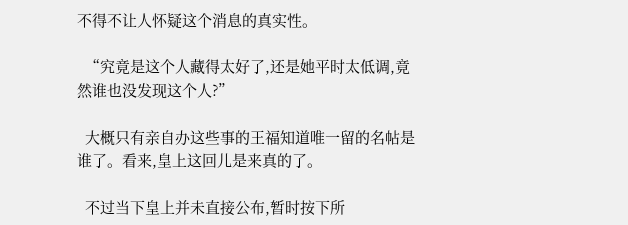不得不让人怀疑这个消息的真实性。

  “究竟是这个人藏得太好了,还是她平时太低调,竟然谁也没发现这个人?”

  大概只有亲自办这些事的王福知道唯一留的名帖是谁了。看来,皇上这回儿是来真的了。

  不过当下皇上并未直接公布,暂时按下所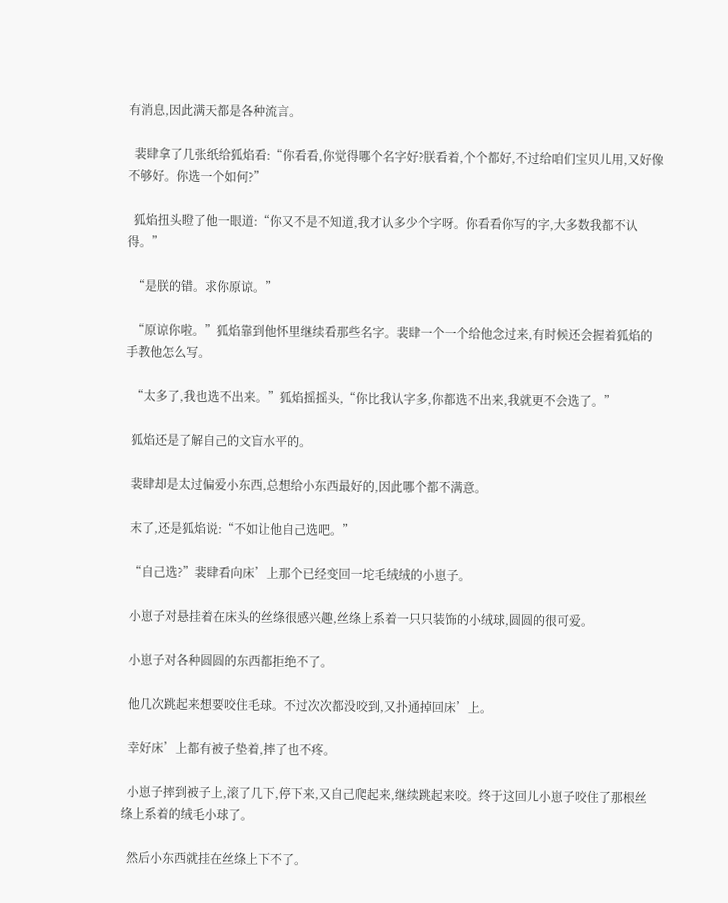有消息,因此满天都是各种流言。

  裴肆拿了几张纸给狐焰看:“你看看,你觉得哪个名字好?朕看着,个个都好,不过给咱们宝贝儿用,又好像不够好。你选一个如何?”

  狐焰扭头瞪了他一眼道:“你又不是不知道,我才认多少个字呀。你看看你写的字,大多数我都不认得。”

  “是朕的错。求你原谅。”

  “原谅你啦。”狐焰靠到他怀里继续看那些名字。裴肆一个一个给他念过来,有时候还会握着狐焰的手教他怎么写。

  “太多了,我也选不出来。”狐焰摇摇头,“你比我认字多,你都选不出来,我就更不会选了。”

  狐焰还是了解自己的文盲水平的。

  裴肆却是太过偏爱小东西,总想给小东西最好的,因此哪个都不满意。

  末了,还是狐焰说:“不如让他自己选吧。”

  “自己选?”裴肆看向床’上那个已经变回一坨毛绒绒的小崽子。

  小崽子对悬挂着在床头的丝绦很感兴趣,丝绦上系着一只只装饰的小绒球,圆圆的很可爱。

  小崽子对各种圆圆的东西都拒绝不了。

  他几次跳起来想要咬住毛球。不过次次都没咬到,又扑通掉回床’上。

  幸好床’上都有被子垫着,摔了也不疼。

  小崽子摔到被子上,滚了几下,停下来,又自己爬起来,继续跳起来咬。终于这回儿小崽子咬住了那根丝绦上系着的绒毛小球了。

  然后小东西就挂在丝绦上下不了。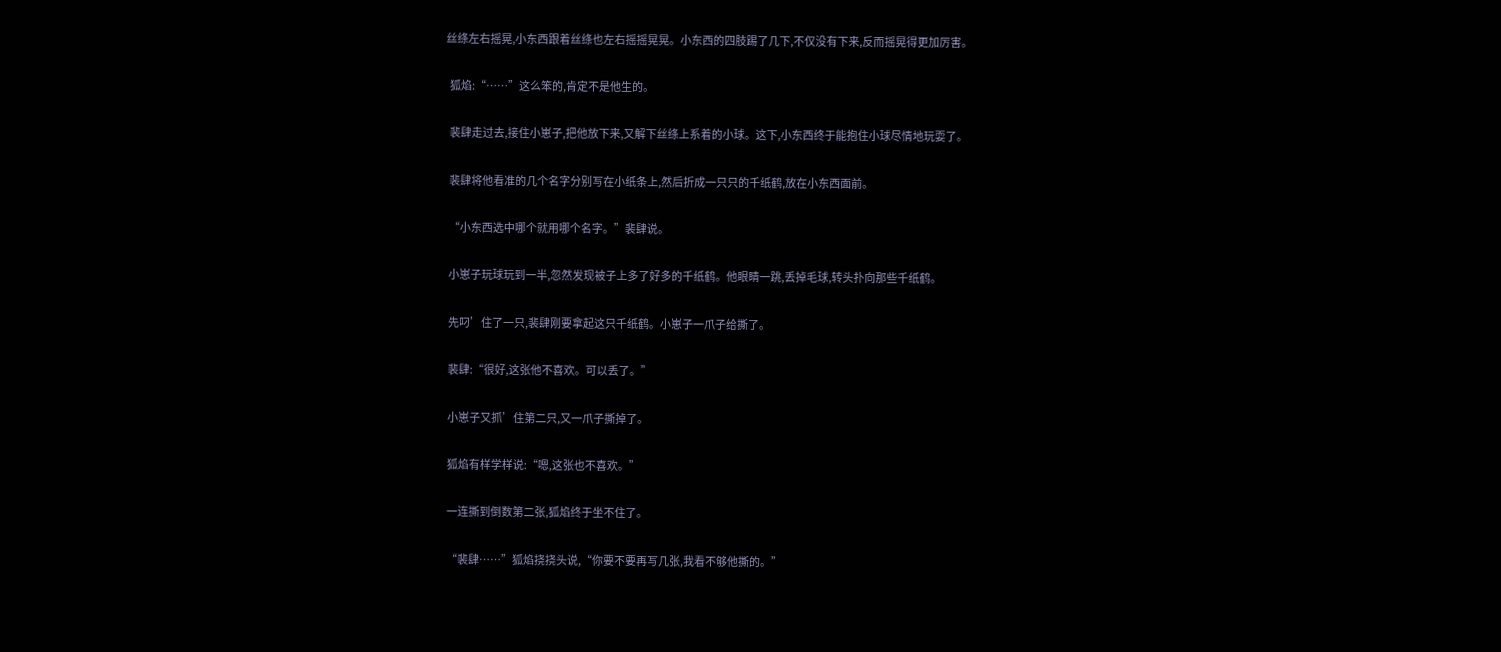丝绦左右摇晃,小东西跟着丝绦也左右摇摇晃晃。小东西的四肢踢了几下,不仅没有下来,反而摇晃得更加厉害。

  狐焰:“……”这么笨的,肯定不是他生的。

  裴肆走过去,接住小崽子,把他放下来,又解下丝绦上系着的小球。这下,小东西终于能抱住小球尽情地玩耍了。

  裴肆将他看准的几个名字分别写在小纸条上,然后折成一只只的千纸鹤,放在小东西面前。

  “小东西选中哪个就用哪个名字。”裴肆说。

  小崽子玩球玩到一半,忽然发现被子上多了好多的千纸鹤。他眼睛一跳,丢掉毛球,转头扑向那些千纸鹤。

  先叼’住了一只,裴肆刚要拿起这只千纸鹤。小崽子一爪子给撕了。

  裴肆:“很好,这张他不喜欢。可以丢了。”

  小崽子又抓’住第二只,又一爪子撕掉了。

  狐焰有样学样说:“嗯,这张也不喜欢。”

  一连撕到倒数第二张,狐焰终于坐不住了。

  “裴肆……”狐焰挠挠头说,“你要不要再写几张,我看不够他撕的。”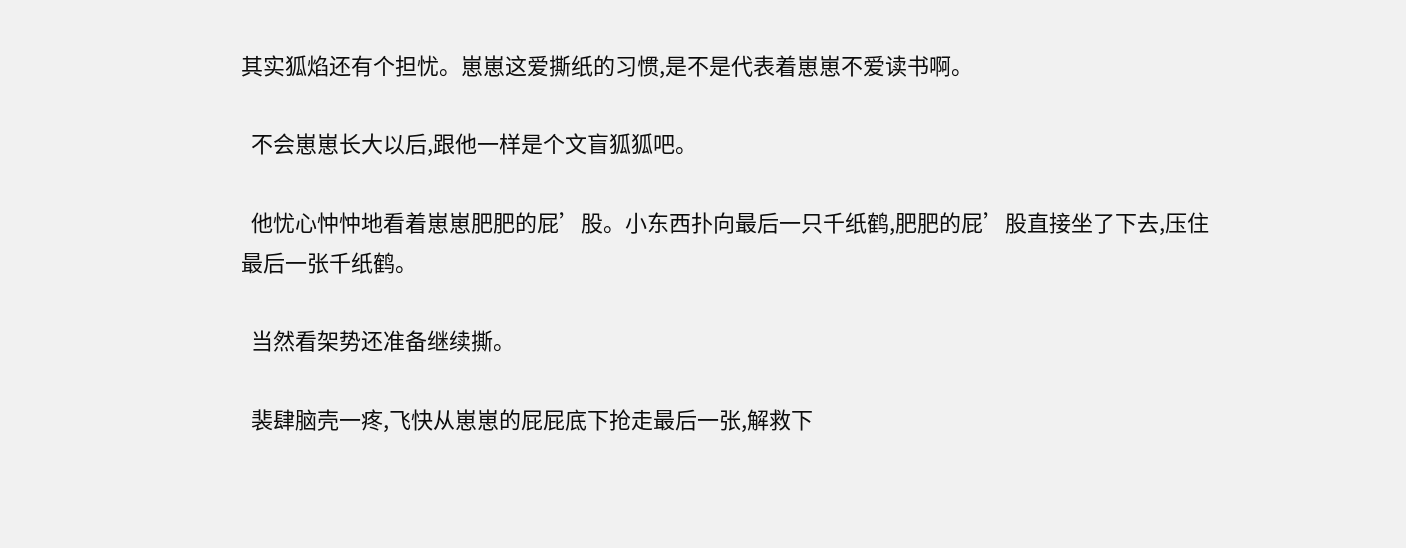其实狐焰还有个担忧。崽崽这爱撕纸的习惯,是不是代表着崽崽不爱读书啊。

  不会崽崽长大以后,跟他一样是个文盲狐狐吧。

  他忧心忡忡地看着崽崽肥肥的屁’股。小东西扑向最后一只千纸鹤,肥肥的屁’股直接坐了下去,压住最后一张千纸鹤。

  当然看架势还准备继续撕。

  裴肆脑壳一疼,飞快从崽崽的屁屁底下抢走最后一张,解救下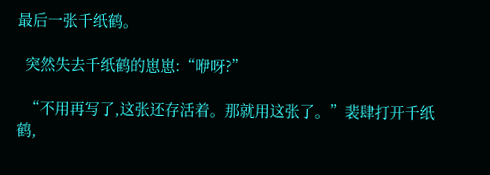最后一张千纸鹤。

  突然失去千纸鹤的崽崽:“咿呀?”

  “不用再写了,这张还存活着。那就用这张了。”裴肆打开千纸鹤,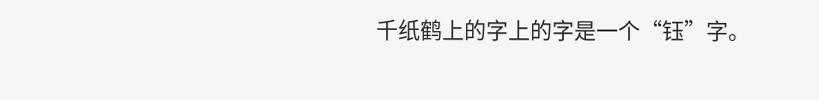千纸鹤上的字上的字是一个“钰”字。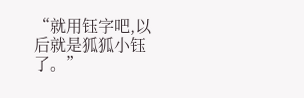“就用钰字吧,以后就是狐狐小钰了。”